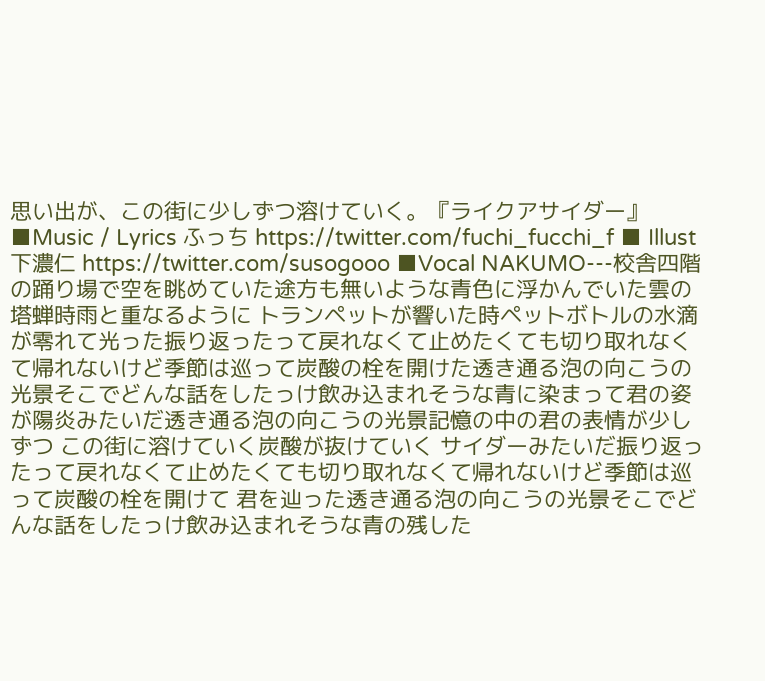思い出が、この街に少しずつ溶けていく。『ライクアサイダー』■Music / Lyrics ふっち https://twitter.com/fuchi_fucchi_f ■ Illust 下濃仁 https://twitter.com/susogooo ■Vocal NAKUMO---校舎四階の踊り場で空を眺めていた途方も無いような青色に浮かんでいた雲の塔蝉時雨と重なるように トランペットが響いた時ペットボトルの水滴が零れて光った振り返ったって戻れなくて止めたくても切り取れなくて帰れないけど季節は巡って炭酸の栓を開けた透き通る泡の向こうの光景そこでどんな話をしたっけ飲み込まれそうな青に染まって君の姿が陽炎みたいだ透き通る泡の向こうの光景記憶の中の君の表情が少しずつ この街に溶けていく炭酸が抜けていく サイダーみたいだ振り返ったって戻れなくて止めたくても切り取れなくて帰れないけど季節は巡って炭酸の栓を開けて 君を辿った透き通る泡の向こうの光景そこでどんな話をしたっけ飲み込まれそうな青の残した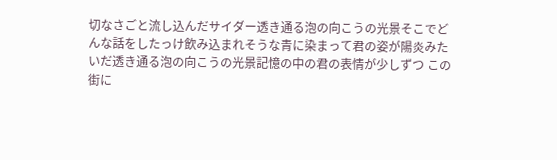切なさごと流し込んだサイダー透き通る泡の向こうの光景そこでどんな話をしたっけ飲み込まれそうな青に染まって君の姿が陽炎みたいだ透き通る泡の向こうの光景記憶の中の君の表情が少しずつ この街に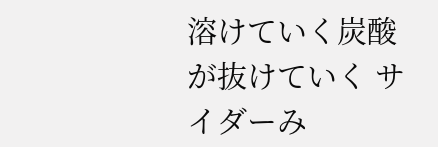溶けていく炭酸が抜けていく サイダーみ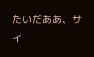たいだああ、サイ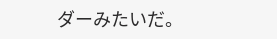ダーみたいだ。